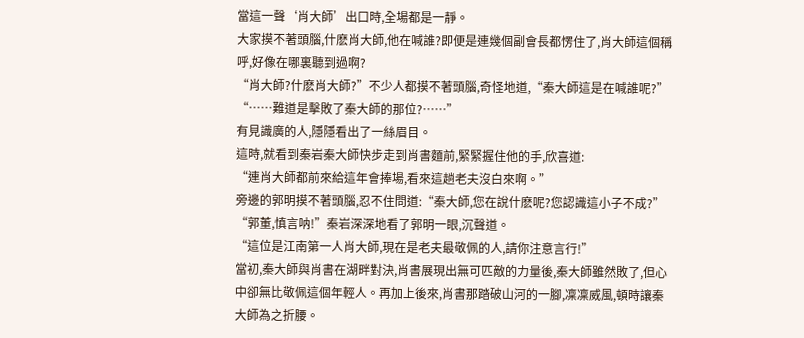當這一聲‘肖大師’出口時,全場都是一靜。
大家摸不著頭腦,什麽肖大師,他在喊誰?即便是連幾個副會長都愣住了,肖大師這個稱呼,好像在哪裏聽到過啊?
“肖大師?什麽肖大師?”不少人都摸不著頭腦,奇怪地道,“秦大師這是在喊誰呢?”
“……難道是擊敗了秦大師的那位?……”
有見識廣的人,隱隱看出了一絲眉目。
這時,就看到秦岩秦大師快步走到肖書麵前,緊緊握住他的手,欣喜道:
“連肖大師都前來給這年會捧場,看來這趟老夫沒白來啊。”
旁邊的郭明摸不著頭腦,忍不住問道:“秦大師,您在說什麽呢?您認識這小子不成?”
“郭董,慎言呐!”秦岩深深地看了郭明一眼,沉聲道。
“這位是江南第一人肖大師,現在是老夫最敬佩的人,請你注意言行!”
當初,秦大師與肖書在湖畔對決,肖書展現出無可匹敵的力量後,秦大師雖然敗了,但心中卻無比敬佩這個年輕人。再加上後來,肖書那踏破山河的一腳,凜凜威風,頓時讓秦大師為之折腰。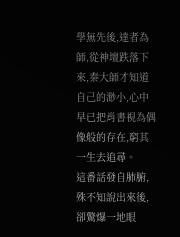學無先後,達者為師,從神壇跌落下來,秦大師才知道自己的渺小,心中早已把肖書視為偶像般的存在,窮其一生去追尋。
這番話發自肺腑,殊不知說出來後,卻驚爆一地眼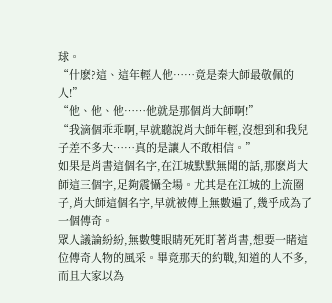球。
“什麽?這、這年輕人他……竟是秦大師最敬佩的人!”
“他、他、他……他就是那個肖大師啊!”
“我滴個乖乖啊,早就聽說肖大師年輕,沒想到和我兒子差不多大……真的是讓人不敢相信。”
如果是肖書這個名字,在江城默默無聞的話,那麽肖大師這三個字,足夠震懾全場。尤其是在江城的上流圈子,肖大師這個名字,早就被傳上無數遍了,幾乎成為了一個傳奇。
眾人議論紛紛,無數雙眼睛死死盯著肖書,想要一睹這位傳奇人物的風采。畢竟那天的約戰,知道的人不多,而且大家以為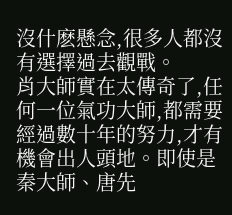沒什麽懸念,很多人都沒有選擇過去觀戰。
肖大師實在太傳奇了,任何一位氣功大師,都需要經過數十年的努力,才有機會出人頭地。即使是秦大師、唐先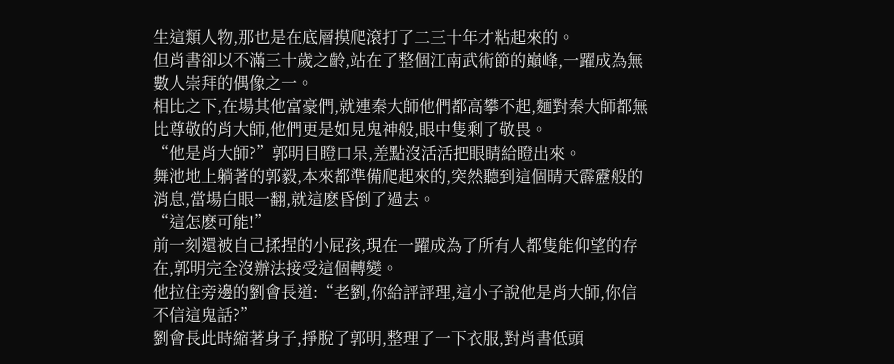生這類人物,那也是在底層摸爬滾打了二三十年才粘起來的。
但肖書卻以不滿三十歲之齡,站在了整個江南武術節的巔峰,一躍成為無數人崇拜的偶像之一。
相比之下,在場其他富豪們,就連秦大師他們都高攀不起,麵對秦大師都無比尊敬的肖大師,他們更是如見鬼神般,眼中隻剩了敬畏。
“他是肖大師?”郭明目瞪口呆,差點沒活活把眼睛給瞪出來。
舞池地上躺著的郭毅,本來都準備爬起來的,突然聽到這個晴天霹靂般的消息,當場白眼一翻,就這麽昏倒了過去。
“這怎麽可能!”
前一刻還被自己揉捏的小屁孩,現在一躍成為了所有人都隻能仰望的存在,郭明完全沒辦法接受這個轉變。
他拉住旁邊的劉會長道:“老劉,你給評評理,這小子說他是肖大師,你信不信這鬼話?”
劉會長此時縮著身子,掙脫了郭明,整理了一下衣服,對肖書低頭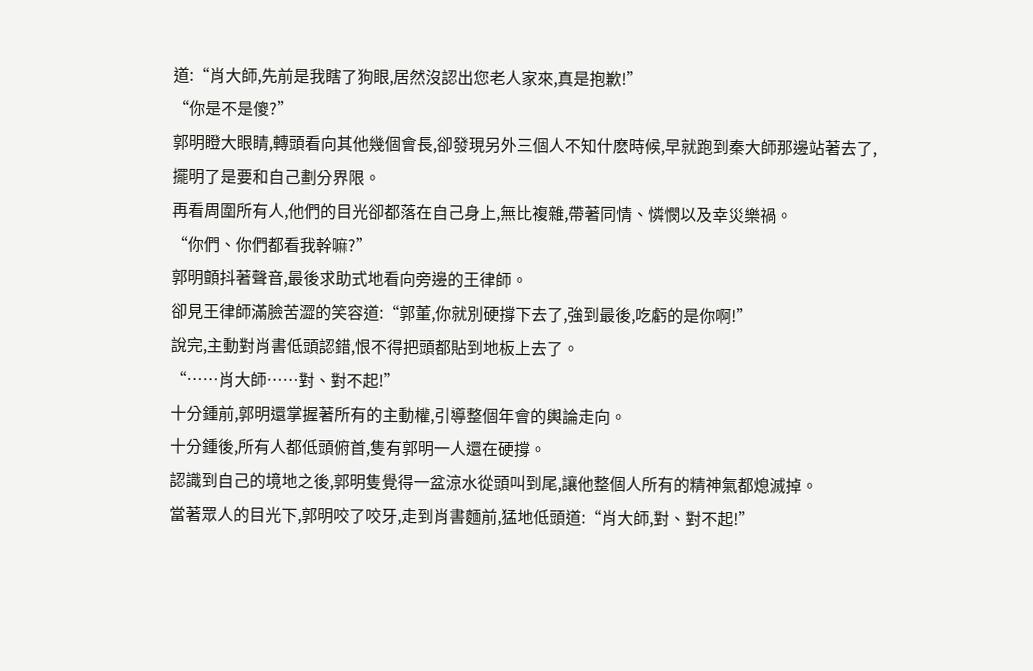道:“肖大師,先前是我瞎了狗眼,居然沒認出您老人家來,真是抱歉!”
“你是不是傻?”
郭明瞪大眼睛,轉頭看向其他幾個會長,卻發現另外三個人不知什麽時候,早就跑到秦大師那邊站著去了,擺明了是要和自己劃分界限。
再看周圍所有人,他們的目光卻都落在自己身上,無比複雜,帶著同情、憐憫以及幸災樂禍。
“你們、你們都看我幹嘛?”
郭明顫抖著聲音,最後求助式地看向旁邊的王律師。
卻見王律師滿臉苦澀的笑容道:“郭董,你就別硬撐下去了,強到最後,吃虧的是你啊!”
說完,主動對肖書低頭認錯,恨不得把頭都貼到地板上去了。
“……肖大師……對、對不起!”
十分鍾前,郭明還掌握著所有的主動權,引導整個年會的輿論走向。
十分鍾後,所有人都低頭俯首,隻有郭明一人還在硬撐。
認識到自己的境地之後,郭明隻覺得一盆涼水從頭叫到尾,讓他整個人所有的精神氣都熄滅掉。
當著眾人的目光下,郭明咬了咬牙,走到肖書麵前,猛地低頭道:“肖大師,對、對不起!”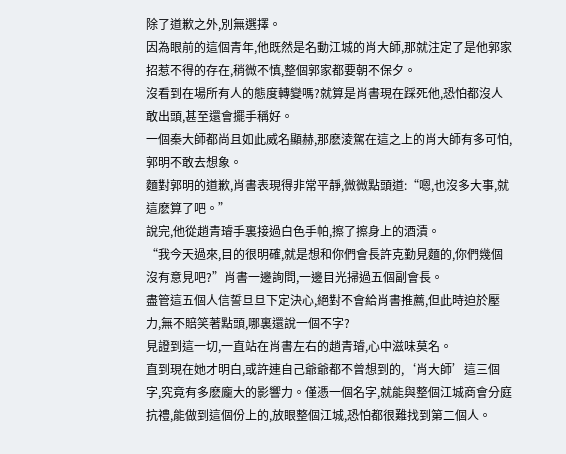除了道歉之外,別無選擇。
因為眼前的這個青年,他既然是名動江城的肖大師,那就注定了是他郭家招惹不得的存在,稍微不慎,整個郭家都要朝不保夕。
沒看到在場所有人的態度轉變嗎?就算是肖書現在踩死他,恐怕都沒人敢出頭,甚至還會擺手稱好。
一個秦大師都尚且如此威名顯赫,那麽淩駕在這之上的肖大師有多可怕,郭明不敢去想象。
麵對郭明的道歉,肖書表現得非常平靜,微微點頭道:“嗯,也沒多大事,就這麽算了吧。”
說完,他從趙青璿手裏接過白色手帕,擦了擦身上的酒漬。
“我今天過來,目的很明確,就是想和你們會長許克勤見麵的,你們幾個沒有意見吧?”肖書一邊詢問,一邊目光掃過五個副會長。
盡管這五個人信誓旦旦下定決心,絕對不會給肖書推薦,但此時迫於壓力,無不賠笑著點頭,哪裏還說一個不字?
見證到這一切,一直站在肖書左右的趙青璿,心中滋味莫名。
直到現在她才明白,或許連自己爺爺都不曾想到的,‘肖大師’這三個字,究竟有多麽龐大的影響力。僅憑一個名字,就能與整個江城商會分庭抗禮,能做到這個份上的,放眼整個江城,恐怕都很難找到第二個人。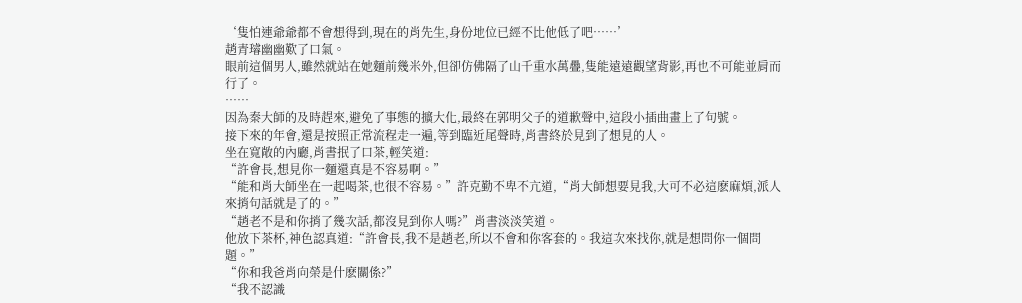‘隻怕連爺爺都不會想得到,現在的肖先生,身份地位已經不比他低了吧……’
趙青璿幽幽歎了口氣。
眼前這個男人,雖然就站在她麵前幾米外,但卻仿佛隔了山千重水萬疊,隻能遠遠觀望背影,再也不可能並肩而行了。
……
因為秦大師的及時趕來,避免了事態的擴大化,最終在郭明父子的道歉聲中,這段小插曲畫上了句號。
接下來的年會,還是按照正常流程走一遍,等到臨近尾聲時,肖書終於見到了想見的人。
坐在寬敞的內廳,肖書抿了口茶,輕笑道:
“許會長,想見你一麵還真是不容易啊。”
“能和肖大師坐在一起喝茶,也很不容易。”許克勤不卑不亢道,“肖大師想要見我,大可不必這麽麻煩,派人來捎句話就是了的。”
“趙老不是和你捎了幾次話,都沒見到你人嗎?”肖書淡淡笑道。
他放下茶杯,神色認真道:“許會長,我不是趙老,所以不會和你客套的。我這次來找你,就是想問你一個問題。”
“你和我爸肖向榮是什麽關係?”
“我不認識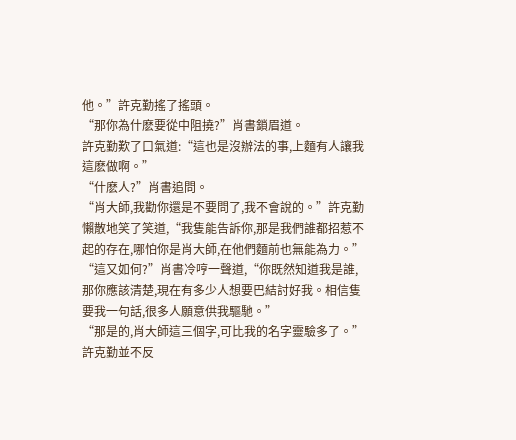他。”許克勤搖了搖頭。
“那你為什麽要從中阻撓?”肖書鎖眉道。
許克勤歎了口氣道:“這也是沒辦法的事,上麵有人讓我這麽做啊。”
“什麽人?”肖書追問。
“肖大師,我勸你還是不要問了,我不會說的。”許克勤懶散地笑了笑道,“我隻能告訴你,那是我們誰都招惹不起的存在,哪怕你是肖大師,在他們麵前也無能為力。”
“這又如何?”肖書冷哼一聲道,“你既然知道我是誰,那你應該清楚,現在有多少人想要巴結討好我。相信隻要我一句話,很多人願意供我驅馳。”
“那是的,肖大師這三個字,可比我的名字靈驗多了。”許克勤並不反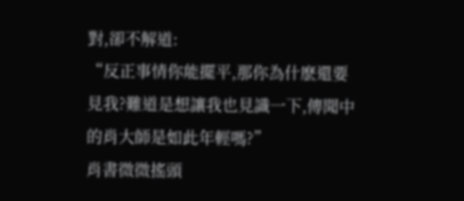對,卻不解道:
“反正事情你能擺平,那你為什麽還要見我?難道是想讓我也見識一下,傳聞中的肖大師是如此年輕嗎?”
肖書微微搖頭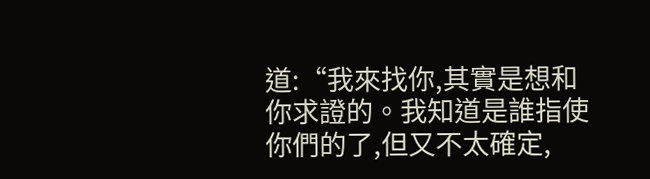道:“我來找你,其實是想和你求證的。我知道是誰指使你們的了,但又不太確定,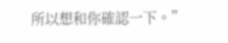所以想和你確認一下。”